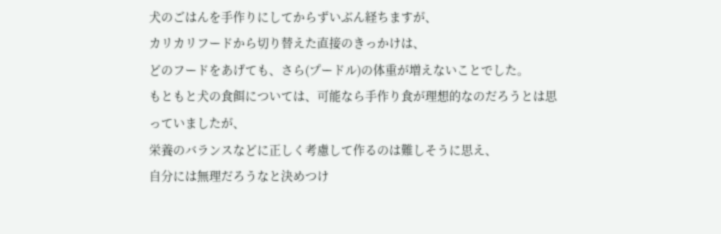犬のごはんを手作りにしてからずいぶん経ちますが、
カリカリフードから切り替えた直接のきっかけは、
どのフードをあげても、さら(プードル)の体重が増えないことでした。
もともと犬の食餌については、可能なら手作り食が理想的なのだろうとは思っていましたが、
栄養のバランスなどに正しく考慮して作るのは難しそうに思え、
自分には無理だろうなと決めつけ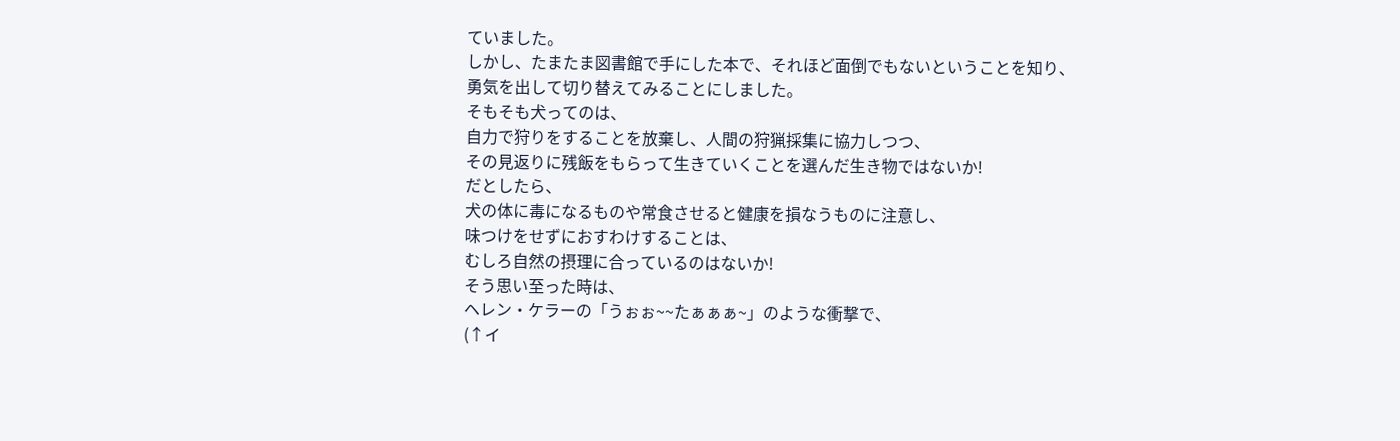ていました。
しかし、たまたま図書館で手にした本で、それほど面倒でもないということを知り、
勇気を出して切り替えてみることにしました。
そもそも犬ってのは、
自力で狩りをすることを放棄し、人間の狩猟採集に協力しつつ、
その見返りに残飯をもらって生きていくことを選んだ生き物ではないか!
だとしたら、
犬の体に毒になるものや常食させると健康を損なうものに注意し、
味つけをせずにおすわけすることは、
むしろ自然の摂理に合っているのはないか!
そう思い至った時は、
ヘレン・ケラーの「うぉぉ~~たぁぁぁ~」のような衝撃で、
(↑イ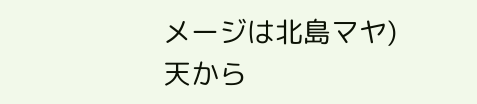メージは北島マヤ)
天から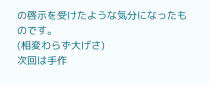の啓示を受けたような気分になったものです。
(相変わらず大げさ)
次回は手作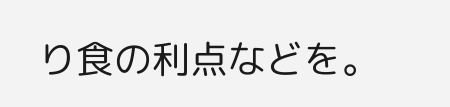り食の利点などを。